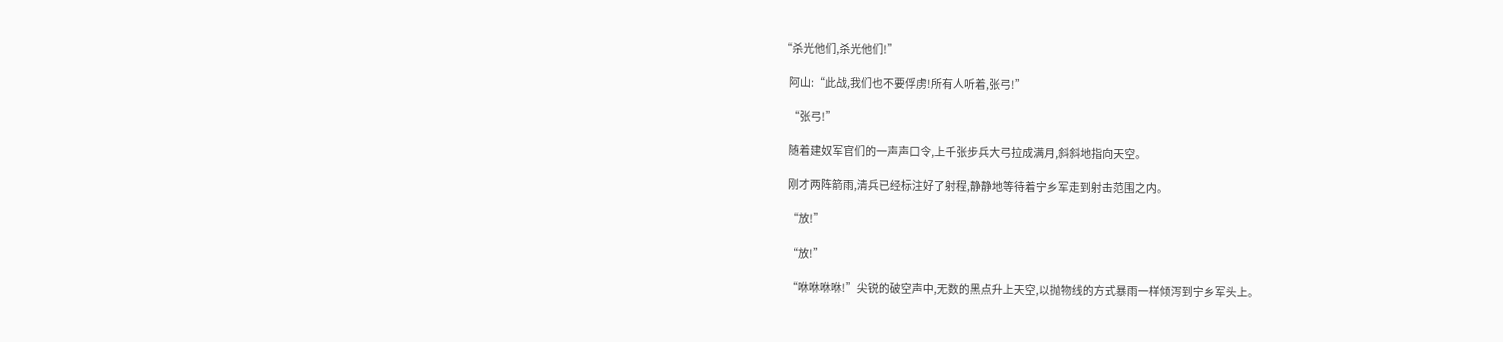“杀光他们,杀光他们!”

    阿山:“此战,我们也不要俘虏!所有人听着,张弓!”

    “张弓!”

    随着建奴军官们的一声声口令,上千张步兵大弓拉成满月,斜斜地指向天空。

    刚才两阵箭雨,清兵已经标注好了射程,静静地等待着宁乡军走到射击范围之内。

    “放!”

    “放!”

    “咻咻咻咻!”尖锐的破空声中,无数的黑点升上天空,以抛物线的方式暴雨一样倾泻到宁乡军头上。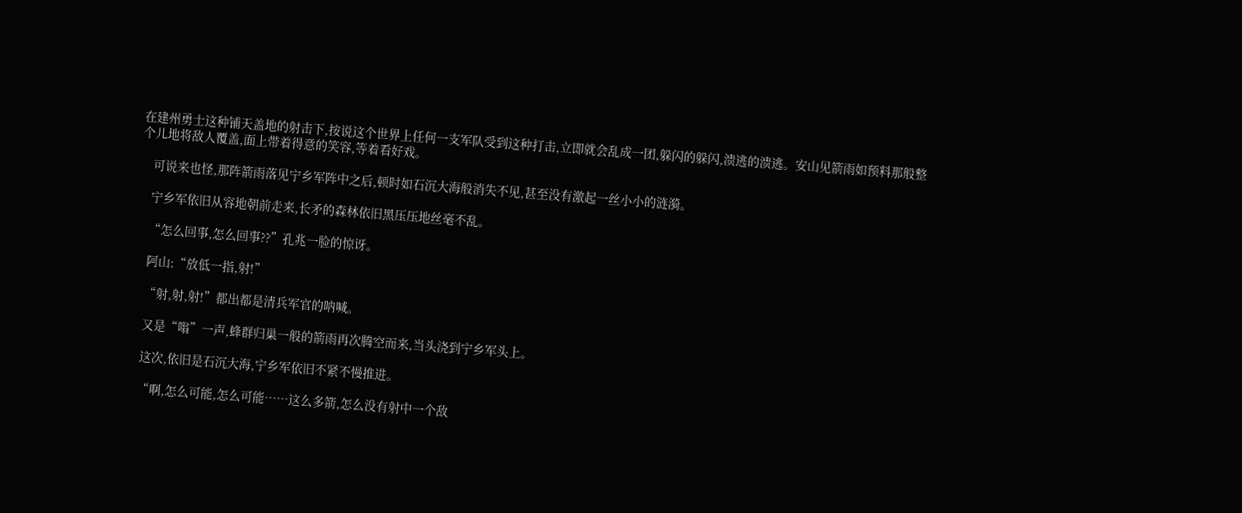在建州勇士这种铺天盖地的射击下,按说这个世界上任何一支军队受到这种打击,立即就会乱成一团,躲闪的躲闪,溃逃的溃逃。安山见箭雨如预料那般整个儿地将敌人覆盖,面上带着得意的笑容,等着看好戏。

    可说来也怪,那阵箭雨落见宁乡军阵中之后,顿时如石沉大海般消失不见,甚至没有激起一丝小小的涟漪。

    宁乡军依旧从容地朝前走来,长矛的森林依旧黑压压地丝毫不乱。

    “怎么回事,怎么回事??”孔兆一脸的惊讶。

    阿山:“放低一指,射!”

    “射,射,射!”都出都是清兵军官的呐喊。

    又是“嗡”一声,蜂群归巢一般的箭雨再次腾空而来,当头浇到宁乡军头上。

    这次,依旧是石沉大海,宁乡军依旧不紧不慢推进。

    “啊,怎么可能,怎么可能……这么多箭,怎么没有射中一个敌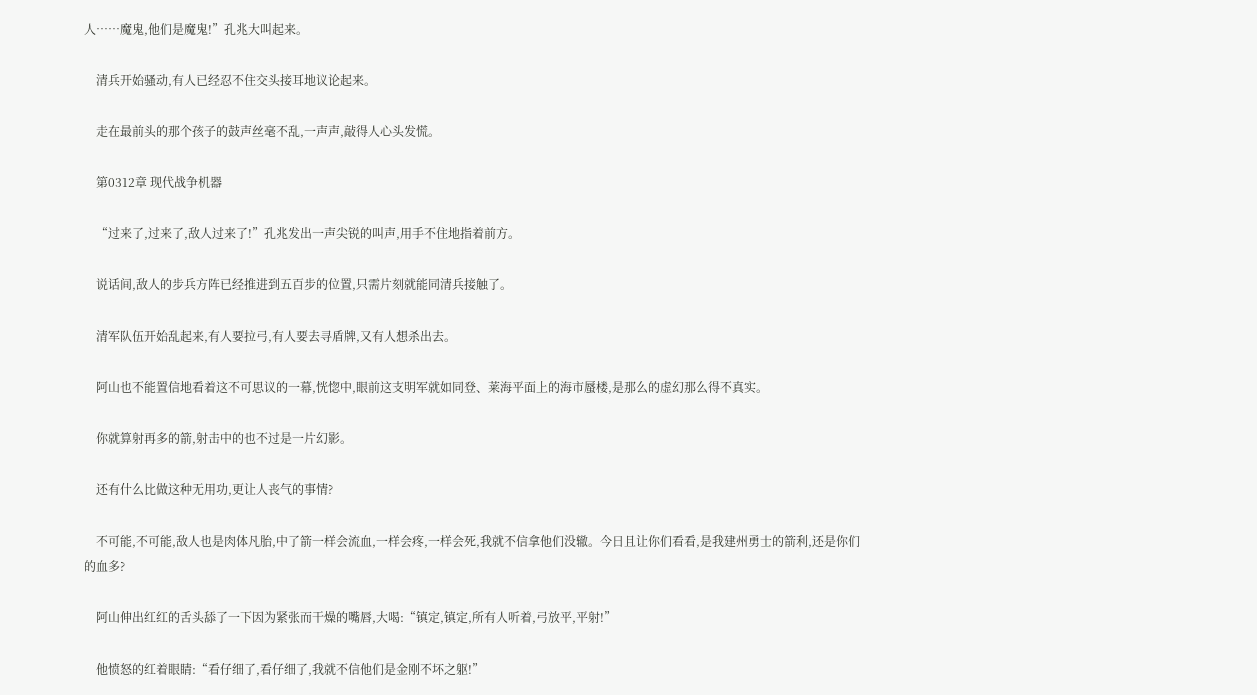人……魔鬼,他们是魔鬼!”孔兆大叫起来。

    清兵开始骚动,有人已经忍不住交头接耳地议论起来。

    走在最前头的那个孩子的鼓声丝毫不乱,一声声,敲得人心头发慌。

    第0312章 现代战争机器

    “过来了,过来了,敌人过来了!”孔兆发出一声尖锐的叫声,用手不住地指着前方。

    说话间,敌人的步兵方阵已经推进到五百步的位置,只需片刻就能同清兵接触了。

    清军队伍开始乱起来,有人要拉弓,有人要去寻盾牌,又有人想杀出去。

    阿山也不能置信地看着这不可思议的一幕,恍惚中,眼前这支明军就如同登、莱海平面上的海市蜃楼,是那么的虚幻那么得不真实。

    你就算射再多的箭,射击中的也不过是一片幻影。

    还有什么比做这种无用功,更让人丧气的事情?

    不可能,不可能,敌人也是肉体凡胎,中了箭一样会流血,一样会疼,一样会死,我就不信拿他们没辙。今日且让你们看看,是我建州勇士的箭利,还是你们的血多?

    阿山伸出红红的舌头舔了一下因为紧张而干燥的嘴唇,大喝:“镇定,镇定,所有人听着,弓放平,平射!”

    他愤怒的红着眼睛:“看仔细了,看仔细了,我就不信他们是金刚不坏之躯!”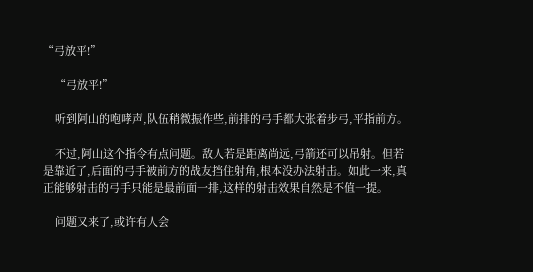“弓放平!”

    “弓放平!”

    听到阿山的咆哮声,队伍稍微振作些,前排的弓手都大张着步弓,平指前方。

    不过,阿山这个指令有点问题。敌人若是距离尚远,弓箭还可以吊射。但若是靠近了,后面的弓手被前方的战友挡住射角,根本没办法射击。如此一来,真正能够射击的弓手只能是最前面一排,这样的射击效果自然是不值一提。

    问题又来了,或许有人会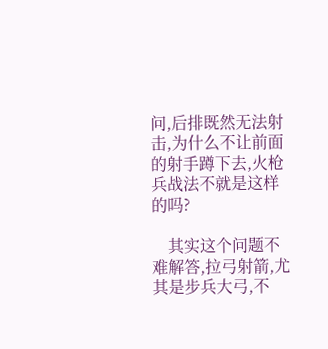问,后排既然无法射击,为什么不让前面的射手蹲下去,火枪兵战法不就是这样的吗?

    其实这个问题不难解答,拉弓射箭,尤其是步兵大弓,不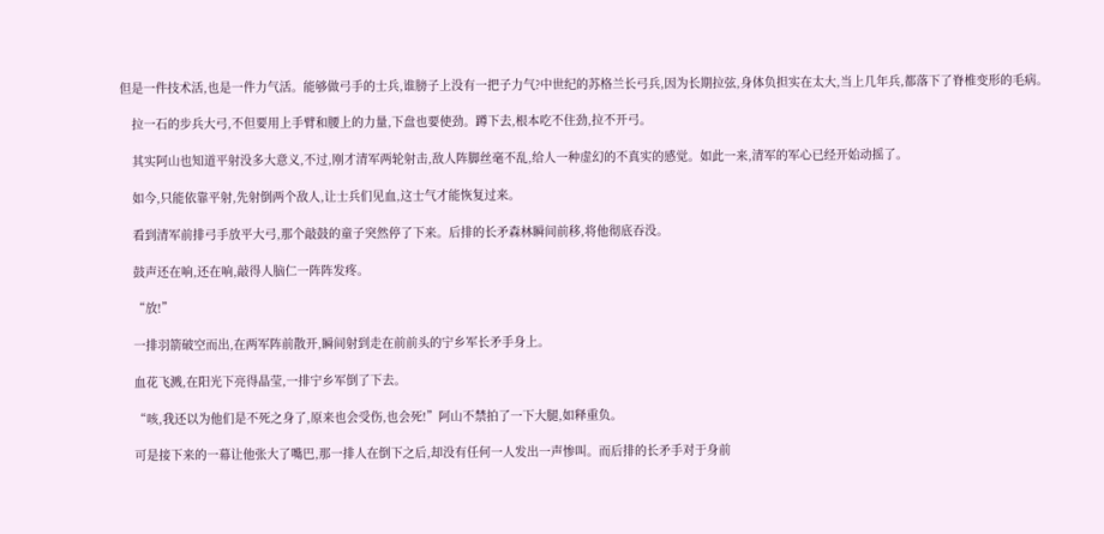但是一件技术活,也是一件力气活。能够做弓手的士兵,谁膀子上没有一把子力气?中世纪的苏格兰长弓兵,因为长期拉弦,身体负担实在太大,当上几年兵,都落下了脊椎变形的毛病。

    拉一石的步兵大弓,不但要用上手臂和腰上的力量,下盘也要使劲。蹲下去,根本吃不住劲,拉不开弓。

    其实阿山也知道平射没多大意义,不过,刚才清军两轮射击,敌人阵脚丝毫不乱,给人一种虚幻的不真实的感觉。如此一来,清军的军心已经开始动摇了。

    如今,只能依靠平射,先射倒两个敌人,让士兵们见血,这士气才能恢复过来。

    看到清军前排弓手放平大弓,那个敲鼓的童子突然停了下来。后排的长矛森林瞬间前移,将他彻底吞没。

    鼓声还在响,还在响,敲得人脑仁一阵阵发疼。

    “放!”

    一排羽箭破空而出,在两军阵前散开,瞬间射到走在前前头的宁乡军长矛手身上。

    血花飞溅,在阳光下亮得晶莹,一排宁乡军倒了下去。

    “咳,我还以为他们是不死之身了,原来也会受伤,也会死!”阿山不禁拍了一下大腿,如释重负。

    可是接下来的一幕让他张大了嘴巴,那一排人在倒下之后,却没有任何一人发出一声惨叫。而后排的长矛手对于身前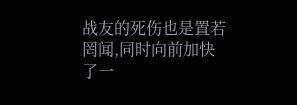战友的死伤也是置若罔闻,同时向前加快了一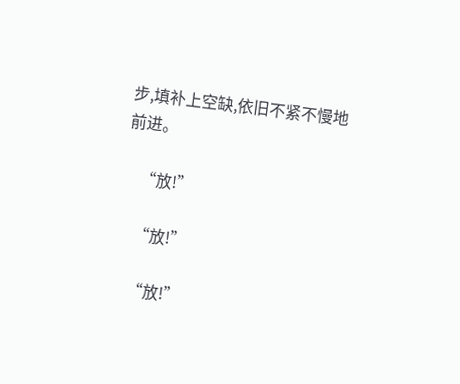步,填补上空缺,依旧不紧不慢地前进。

    “放!”

    “放!”

    “放!”